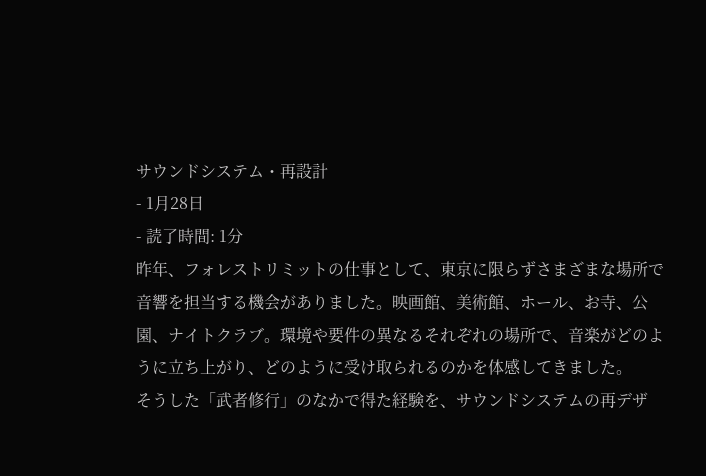サウンドシステム・再設計
- 1月28日
- 読了時間: 1分
昨年、フォレストリミットの仕事として、東京に限らずさまざまな場所で音響を担当する機会がありました。映画館、美術館、ホール、お寺、公園、ナイトクラブ。環境や要件の異なるそれぞれの場所で、音楽がどのように立ち上がり、どのように受け取られるのかを体感してきました。
そうした「武者修行」のなかで得た経験を、サウンドシステムの再デザ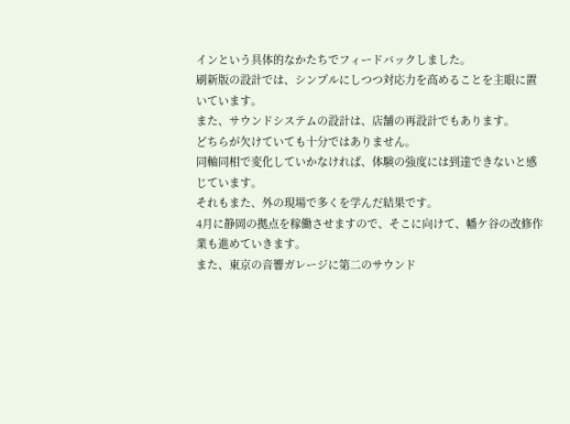インという具体的なかたちでフィードバックしました。
刷新版の設計では、シンプルにしつつ対応力を高めることを主眼に置いています。
また、サウンドシステムの設計は、店舗の再設計でもあります。
どちらが欠けていても十分ではありません。
同軸同相で変化していかなければ、体験の強度には到達できないと感じています。
それもまた、外の現場で多くを学んだ結果です。
4月に静岡の拠点を稼働させますので、そこに向けて、幡ケ谷の改修作業も進めていきます。
また、東京の音響ガレージに第二のサウンド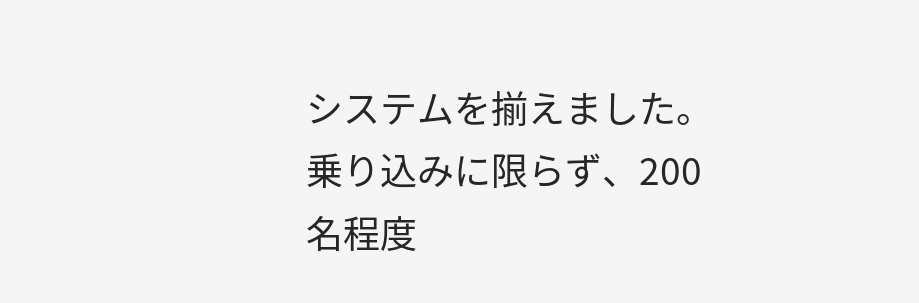システムを揃えました。乗り込みに限らず、200名程度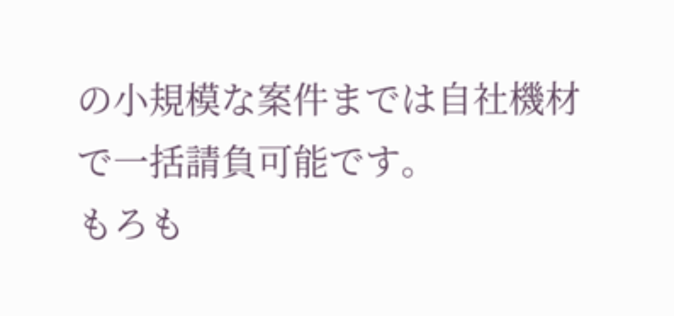の小規模な案件までは自社機材で一括請負可能です。
もろも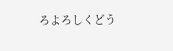ろよろしくどう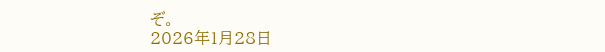ぞ。
2026年1月28日